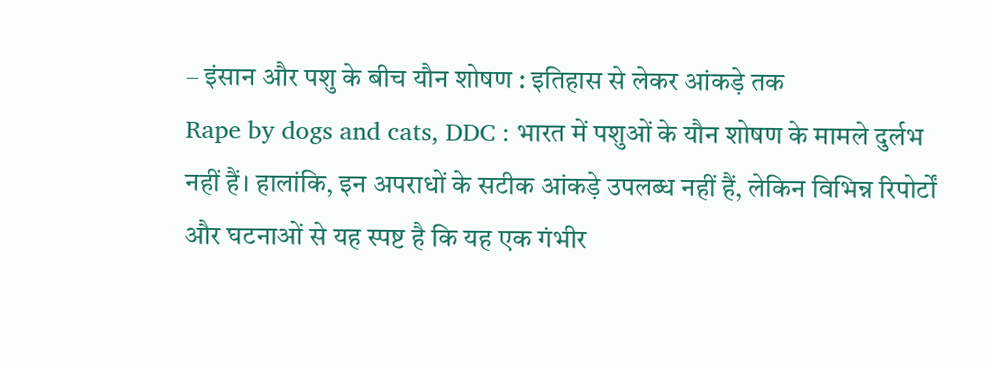– इंसान और पशु के बीच यौन शोषण : इतिहास से लेकर आंकड़े तक
Rape by dogs and cats, DDC : भारत में पशुओं के यौन शोषण के मामले दुर्लभ नहीं हैं। हालांकि, इन अपराधों के सटीक आंकड़े उपलब्ध नहीं हैं, लेकिन विभिन्न रिपोर्टों और घटनाओं से यह स्पष्ट है कि यह एक गंभीर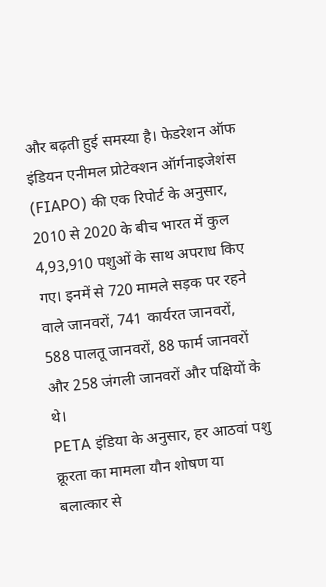और बढ़ती हुई समस्या है। फेडरेशन ऑफ इंडियन एनीमल प्रोटेक्शन ऑर्गनाइजेशंस (FIAPO) की एक रिपोर्ट के अनुसार, 2010 से 2020 के बीच भारत में कुल 4,93,910 पशुओं के साथ अपराध किए गए। इनमें से 720 मामले सड़क पर रहने वाले जानवरों, 741 कार्यरत जानवरों, 588 पालतू जानवरों, 88 फार्म जानवरों और 258 जंगली जानवरों और पक्षियों के थे।
PETA इंडिया के अनुसार, हर आठवां पशु क्रूरता का मामला यौन शोषण या बलात्कार से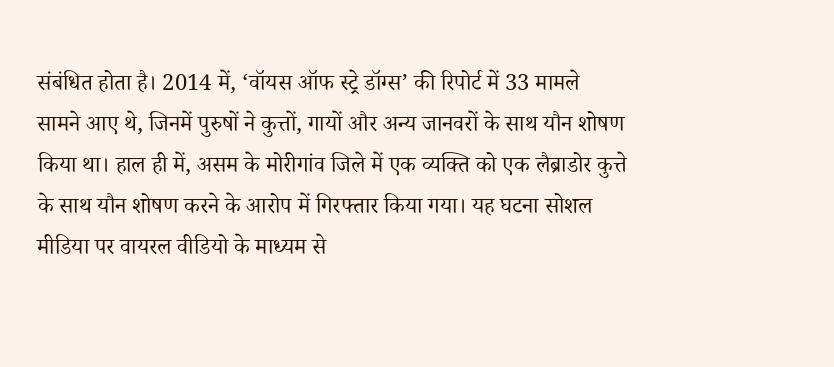संबंधित होता है। 2014 में, ‘वॉयस ऑफ स्ट्रे डॉग्स’ की रिपोर्ट में 33 मामले सामने आए थे, जिनमें पुरुषों ने कुत्तों, गायों और अन्य जानवरों के साथ यौन शोषण किया था। हाल ही में, असम के मोरीगांव जिले में एक व्यक्ति को एक लैब्राडोर कुत्ते के साथ यौन शोषण करने के आरोप में गिरफ्तार किया गया। यह घटना सोशल मीडिया पर वायरल वीडियो के माध्यम से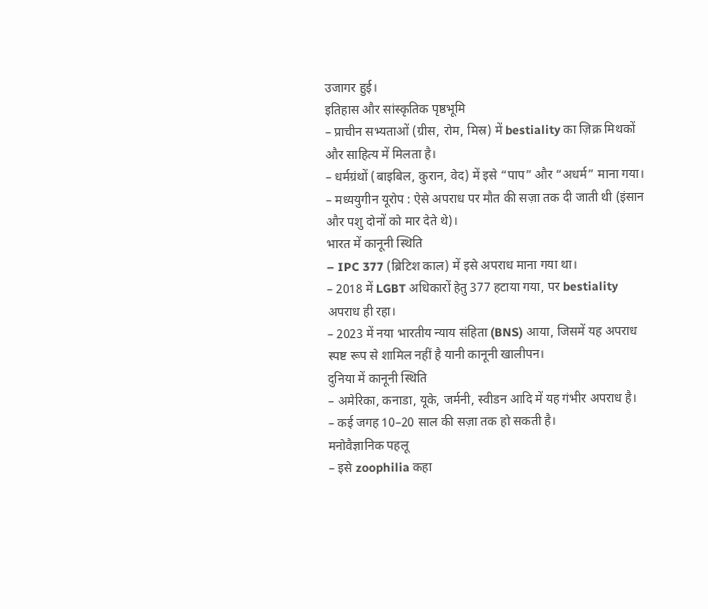उजागर हुई।
इतिहास और सांस्कृतिक पृष्ठभूमि
– प्राचीन सभ्यताओं (ग्रीस, रोम, मिस्र) में bestiality का ज़िक्र मिथकों और साहित्य में मिलता है।
– धर्मग्रंथों (बाइबिल, कुरान, वेद) में इसे “पाप” और “अधर्म” माना गया।
– मध्ययुगीन यूरोप : ऐसे अपराध पर मौत की सज़ा तक दी जाती थी (इंसान और पशु दोनों को मार देते थे)।
भारत में कानूनी स्थिति
– IPC 377 (ब्रिटिश काल) में इसे अपराध माना गया था।
– 2018 में LGBT अधिकारों हेतु 377 हटाया गया, पर bestiality अपराध ही रहा।
– 2023 में नया भारतीय न्याय संहिता (BNS) आया, जिसमें यह अपराध स्पष्ट रूप से शामिल नहीं है यानी कानूनी खालीपन।
दुनिया में कानूनी स्थिति
– अमेरिका, कनाडा, यूके, जर्मनी, स्वीडन आदि में यह गंभीर अपराध है।
– कई जगह 10–20 साल की सज़ा तक हो सकती है।
मनोवैज्ञानिक पहलू
– इसे zoophilia कहा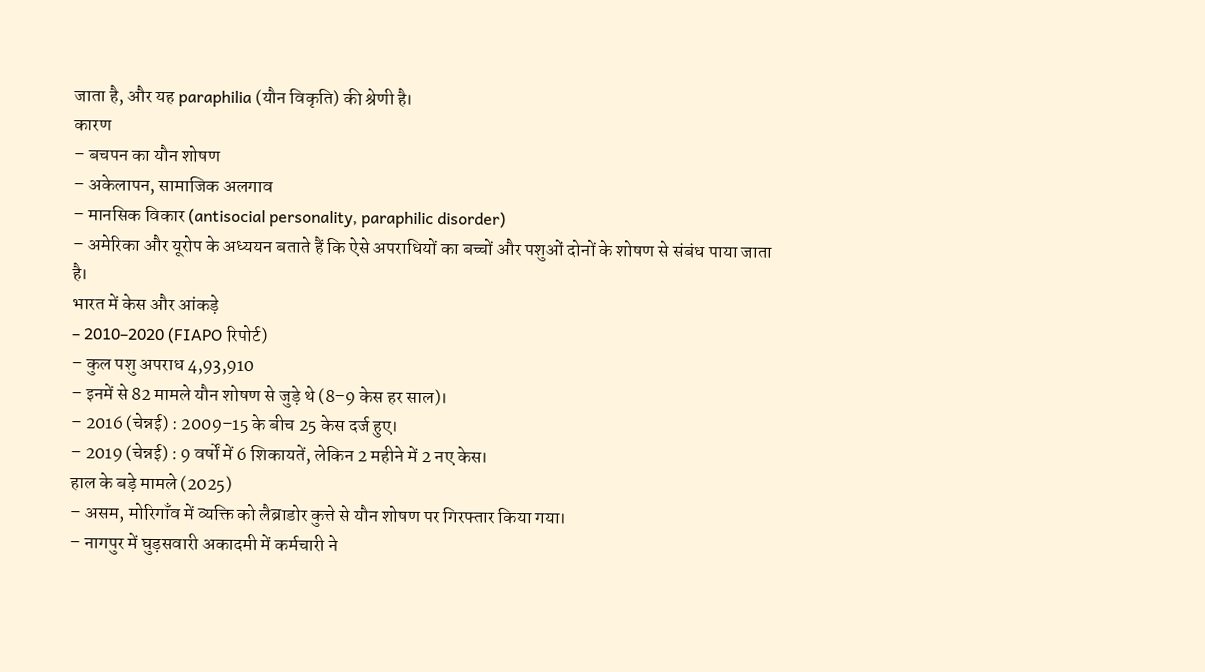जाता है, और यह paraphilia (यौन विकृति) की श्रेणी है।
कारण
– बचपन का यौन शोषण
– अकेलापन, सामाजिक अलगाव
– मानसिक विकार (antisocial personality, paraphilic disorder)
– अमेरिका और यूरोप के अध्ययन बताते हैं कि ऐसे अपराधियों का बच्चों और पशुओं दोनों के शोषण से संबंध पाया जाता है।
भारत में केस और आंकड़े
– 2010–2020 (FIAPO रिपोर्ट)
– कुल पशु अपराध 4,93,910
– इनमें से 82 मामले यौन शोषण से जुड़े थे (8–9 केस हर साल)।
– 2016 (चेन्नई) : 2009–15 के बीच 25 केस दर्ज हुए।
– 2019 (चेन्नई) : 9 वर्षों में 6 शिकायतें, लेकिन 2 महीने में 2 नए केस।
हाल के बड़े मामले (2025)
– असम, मोरिगाँव में व्यक्ति को लैब्राडोर कुत्ते से यौन शोषण पर गिरफ्तार किया गया।
– नागपुर में घुड़सवारी अकादमी में कर्मचारी ने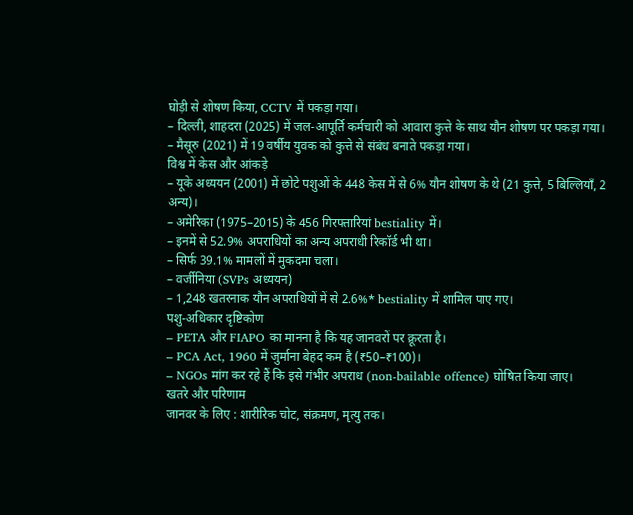घोड़ी से शोषण किया, CCTV में पकड़ा गया।
– दिल्ली, शाहदरा (2025) में जल-आपूर्ति कर्मचारी को आवारा कुत्ते के साथ यौन शोषण पर पकड़ा गया।
– मैसूरु (2021) में 19 वर्षीय युवक को कुत्ते से संबंध बनाते पकड़ा गया।
विश्व में केस और आंकड़े
– यूके अध्ययन (2001) में छोटे पशुओं के 448 केस में से 6% यौन शोषण के थे (21 कुत्ते, 5 बिल्लियाँ, 2 अन्य)।
– अमेरिका (1975–2015) के 456 गिरफ्तारियां bestiality में।
– इनमें से 52.9% अपराधियों का अन्य अपराधी रिकॉर्ड भी था।
– सिर्फ 39.1% मामलों में मुकदमा चला।
– वर्जीनिया (SVPs अध्ययन)
– 1,248 खतरनाक यौन अपराधियों में से 2.6%* bestiality में शामिल पाए गए।
पशु-अधिकार दृष्टिकोण
– PETA और FIAPO का मानना है कि यह जानवरों पर क्रूरता है।
– PCA Act, 1960 में जुर्माना बेहद कम है (₹50–₹100)।
– NGOs मांग कर रहे हैं कि इसे गंभीर अपराध (non-bailable offence) घोषित किया जाए।
खतरे और परिणाम
जानवर के लिए : शारीरिक चोट, संक्रमण, मृत्यु तक।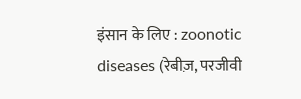इंसान के लिए : zoonotic diseases (रेबीज़, परजीवी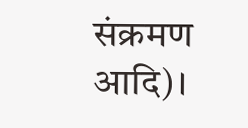संक्रमण आदि)।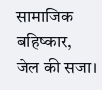सामाजिक बहिष्कार, जेल की सजा।